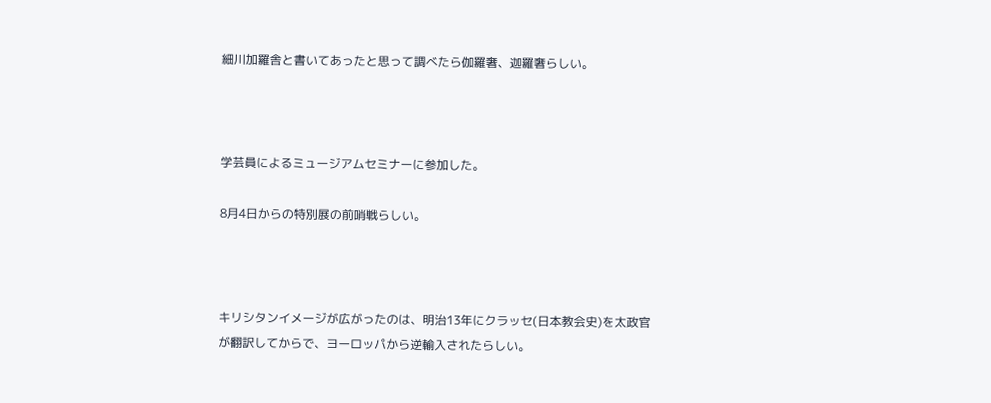細川加羅舎と書いてあったと思って調べたら伽羅奢、迦羅奢らしい。



学芸員によるミュージアムセミナーに参加した。

8月4日からの特別展の前哨戦らしい。



キリシタンイメージが広がったのは、明治13年にクラッセ(日本教会史)を太政官が翻訳してからで、ヨーロッパから逆輸入されたらしい。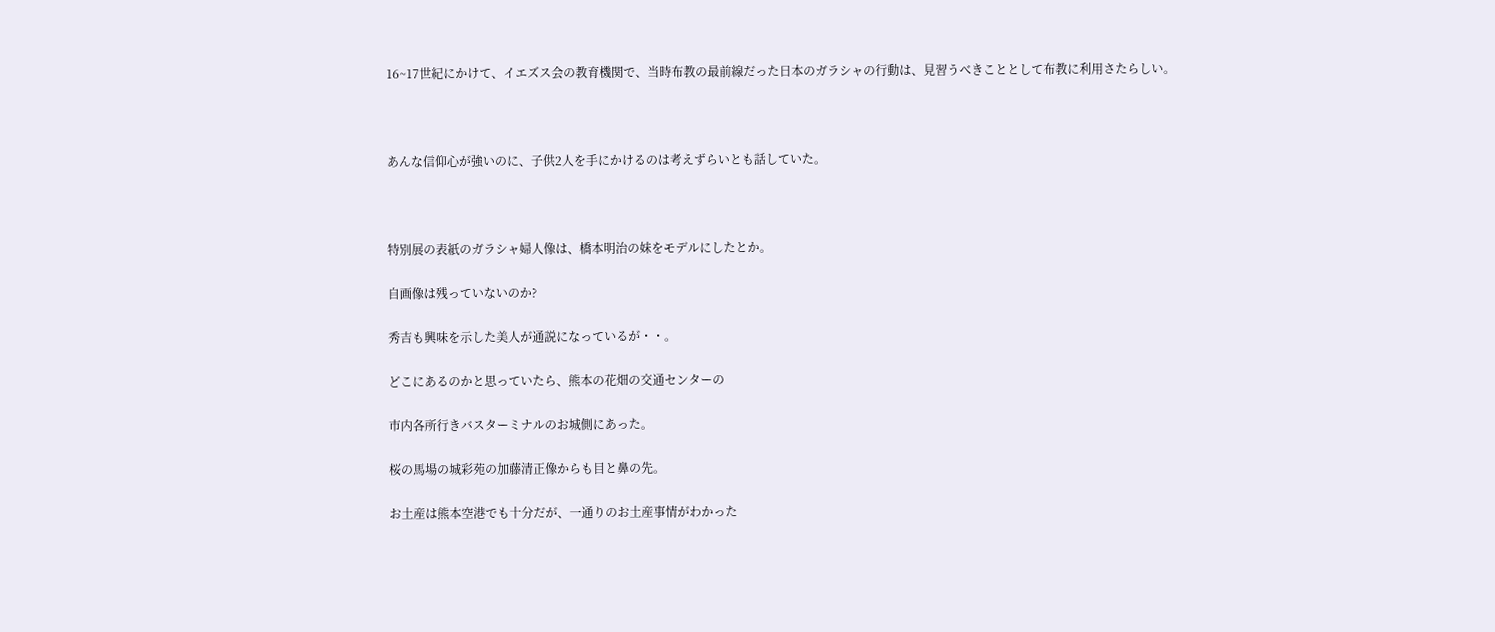16~17世紀にかけて、イエズス会の教育機関で、当時布教の最前線だった日本のガラシャの行動は、見習うべきこととして布教に利用さたらしい。



あんな信仰心が強いのに、子供2人を手にかけるのは考えずらいとも話していた。



特別展の表紙のガラシャ婦人像は、橋本明治の妹をモデルにしたとか。

自画像は残っていないのか?

秀吉も興味を示した美人が通説になっているが・・。

どこにあるのかと思っていたら、熊本の花畑の交通センターの

市内各所行きバスターミナルのお城側にあった。

桜の馬場の城彩苑の加藤清正像からも目と鼻の先。

お土産は熊本空港でも十分だが、一通りのお土産事情がわかった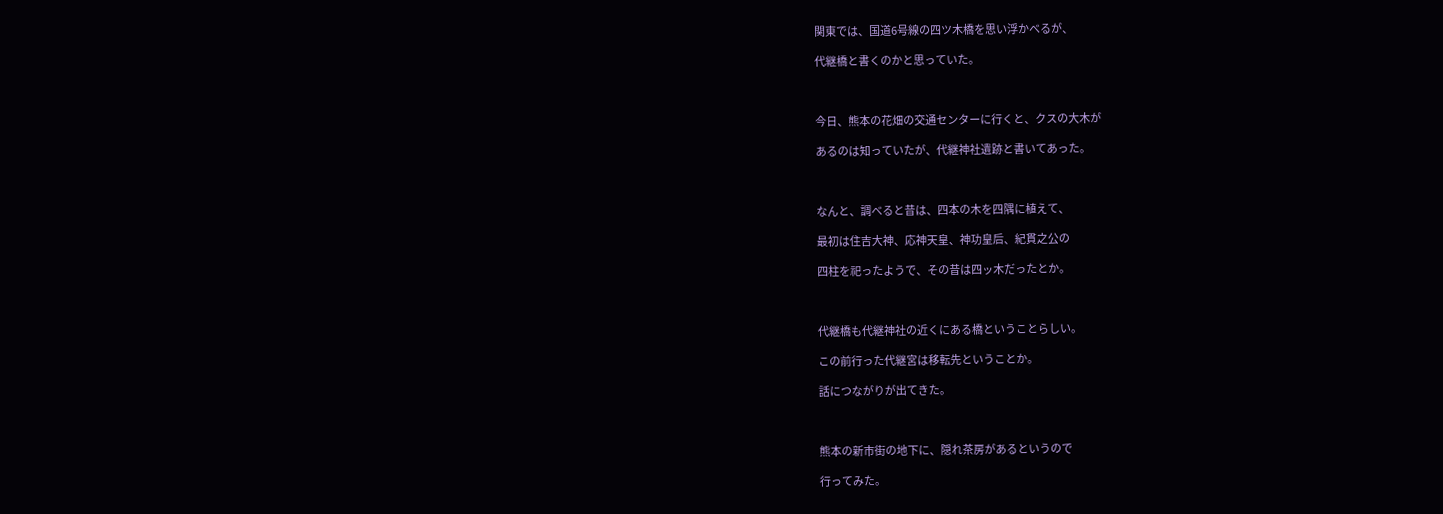関東では、国道6号線の四ツ木橋を思い浮かべるが、

代継橋と書くのかと思っていた。



今日、熊本の花畑の交通センターに行くと、クスの大木が

あるのは知っていたが、代継神社遺跡と書いてあった。



なんと、調べると昔は、四本の木を四隅に植えて、

最初は住吉大神、応神天皇、神功皇后、紀貫之公の

四柱を祀ったようで、その昔は四ッ木だったとか。



代継橋も代継神社の近くにある橋ということらしい。

この前行った代継宮は移転先ということか。

話につながりが出てきた。



熊本の新市街の地下に、隠れ茶房があるというので

行ってみた。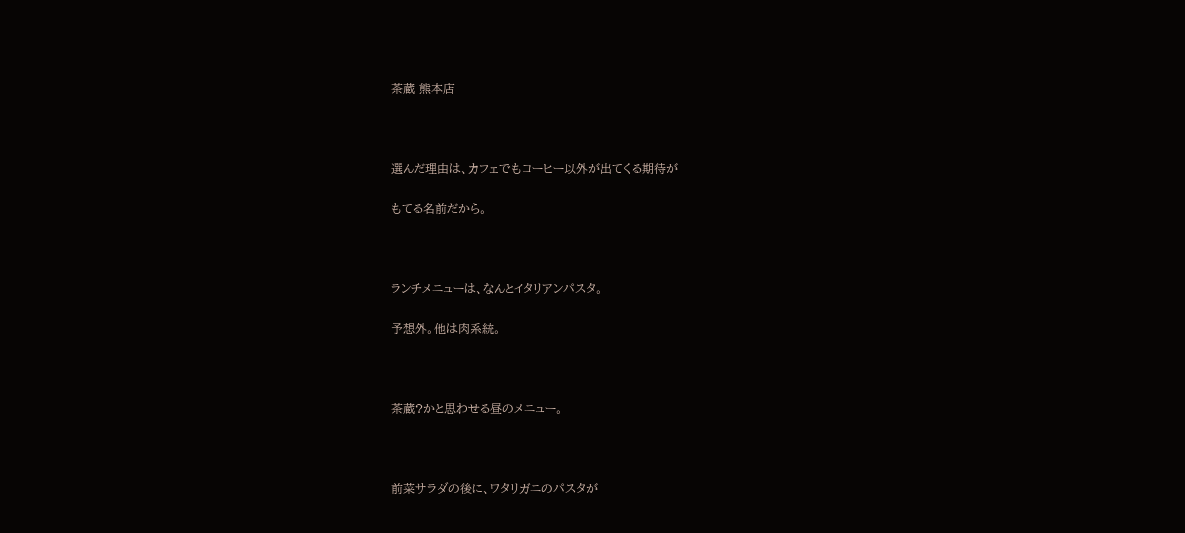茶蔵 熊本店



選んだ理由は、カフェでもコーヒー以外が出てくる期待が

もてる名前だから。



ランチメニューは、なんとイタリアンパスタ。

予想外。他は肉系統。



茶蔵?かと思わせる昼のメニュー。



前菜サラダの後に、ワタリガニのパスタが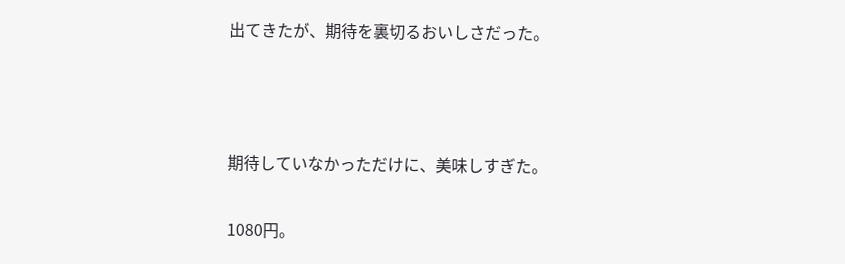出てきたが、期待を裏切るおいしさだった。



期待していなかっただけに、美味しすぎた。

1080円。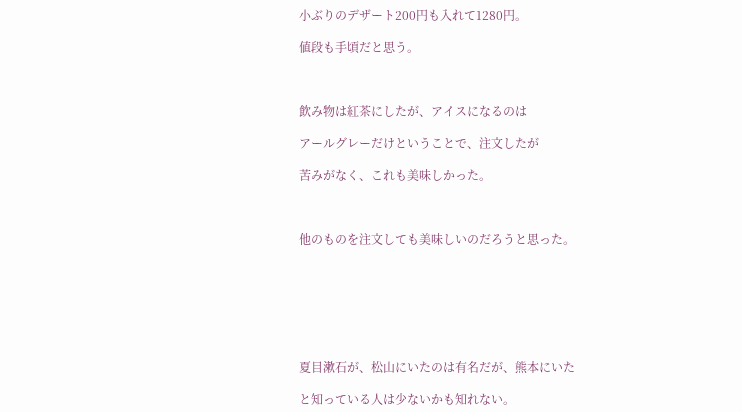小ぶりのデザート200円も入れて1280円。

値段も手頃だと思う。



飲み物は紅茶にしたが、アイスになるのは

アールグレーだけということで、注文したが

苦みがなく、これも美味しかった。



他のものを注文しても美味しいのだろうと思った。







夏目漱石が、松山にいたのは有名だが、熊本にいた

と知っている人は少ないかも知れない。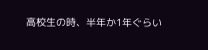高校生の時、半年か1年ぐらい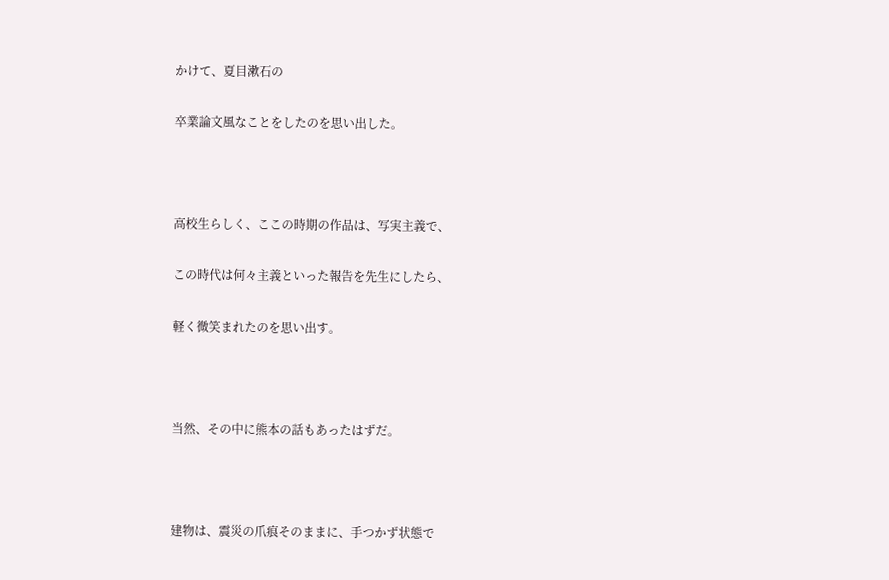かけて、夏目漱石の

卒業論文風なことをしたのを思い出した。



高校生らしく、ここの時期の作品は、写実主義で、

この時代は何々主義といった報告を先生にしたら、

軽く微笑まれたのを思い出す。



当然、その中に熊本の話もあったはずだ。



建物は、震災の爪痕そのままに、手つかず状態で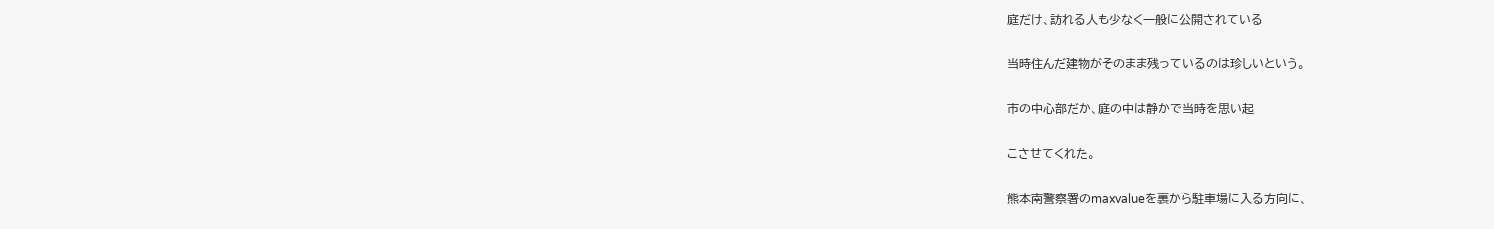庭だけ、訪れる人も少なく一般に公開されている

当時住んだ建物がそのまま残っているのは珍しいという。

市の中心部だか、庭の中は静かで当時を思い起

こさせてくれた。

熊本南警察署のmaxvalueを裏から駐車場に入る方向に、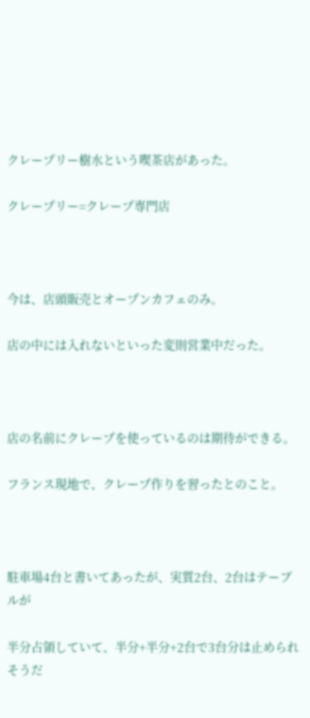クレープリー樹水という喫茶店があった。

クレープリー=クレープ専門店



今は、店頭販売とオープンカフェのみ。

店の中には入れないといった変則営業中だった。



店の名前にクレープを使っているのは期待ができる。

フランス現地で、クレープ作りを習ったとのこと。



駐車場4台と書いてあったが、実質2台、2台はテーブルが

半分占領していて、半分+半分+2台で3台分は止められそうだ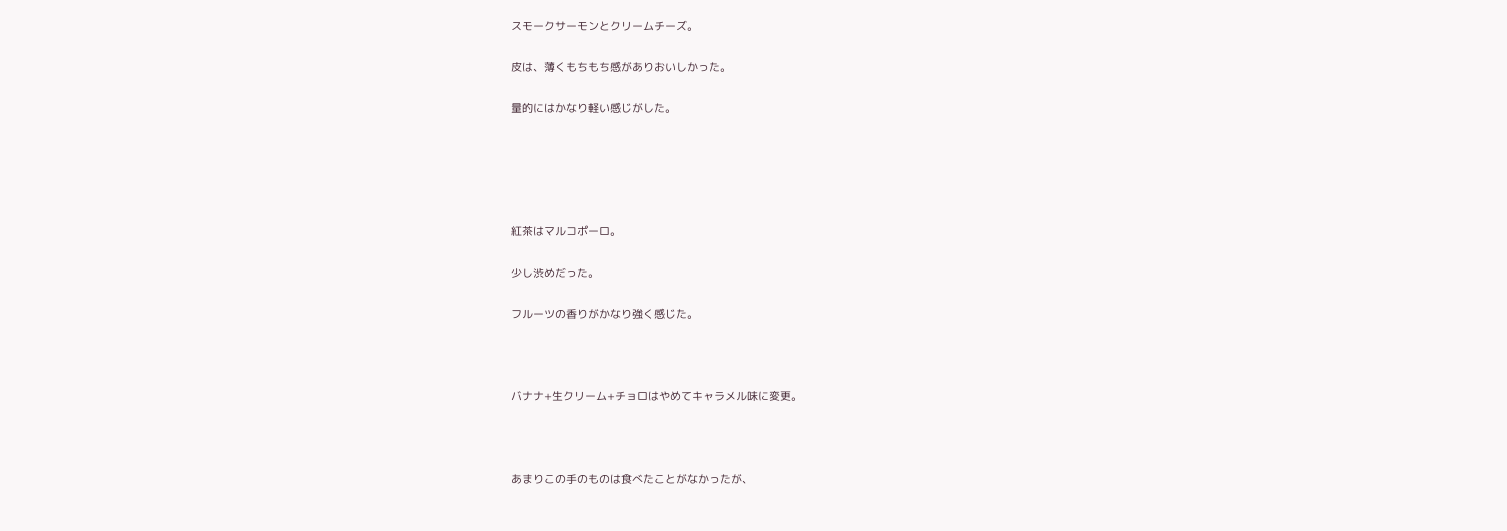スモークサーモンとクリームチーズ。

皮は、薄くもちもち感がありおいしかった。

量的にはかなり軽い感じがした。





紅茶はマルコポーロ。

少し渋めだった。

フルーツの香りがかなり強く感じた。



バナナ+生クリーム+チョロはやめてキャラメル味に変更。



あまりこの手のものは食べたことがなかったが、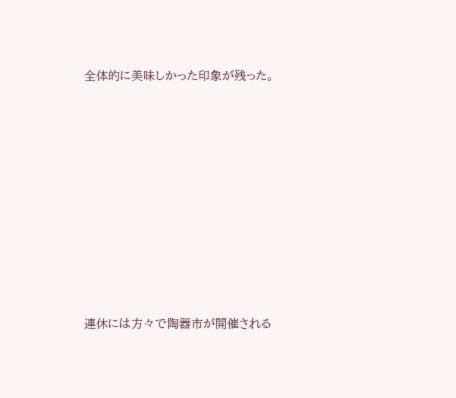全体的に美味しかった印象が残った。









連休には方々で陶器市が開催される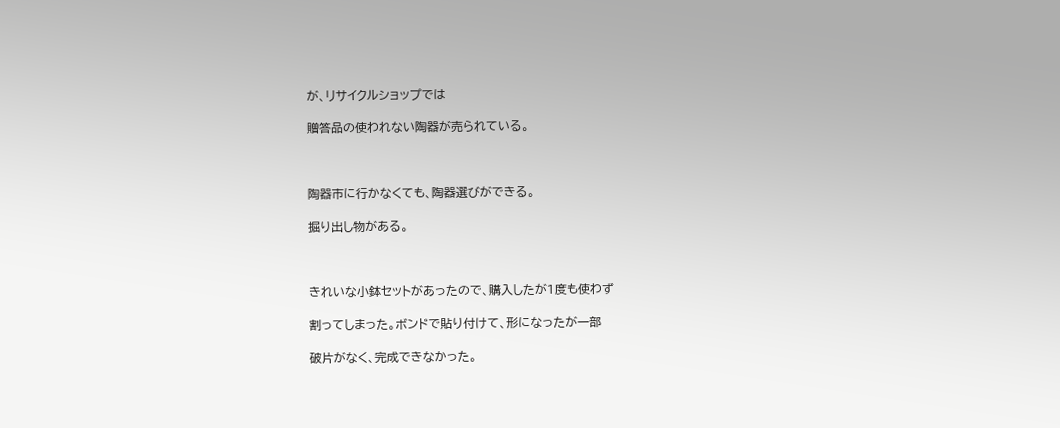が、リサイクルショップでは

贈答品の使われない陶器が売られている。



陶器市に行かなくても、陶器選びができる。

掘り出し物がある。



きれいな小鉢セットがあったので、購入したが1度も使わず

割ってしまった。ボンドで貼り付けて、形になったが一部

破片がなく、完成できなかった。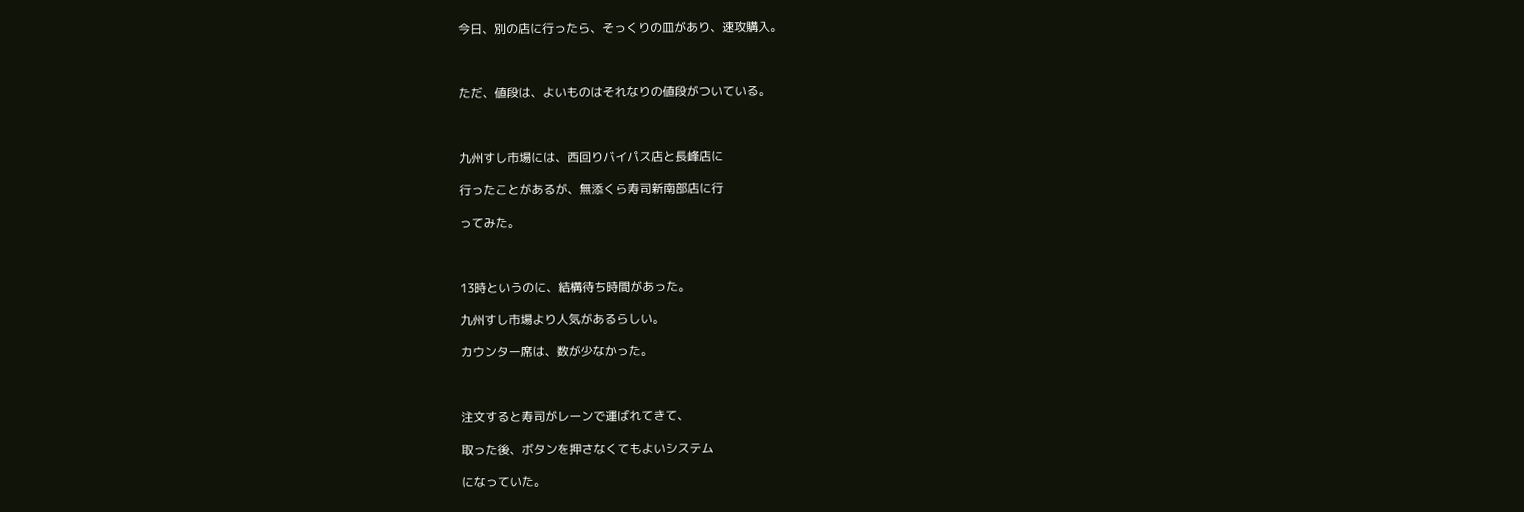今日、別の店に行ったら、そっくりの皿があり、速攻購入。



ただ、値段は、よいものはそれなりの値段がついている。



九州すし市場には、西回りバイパス店と長峰店に

行ったことがあるが、無添くら寿司新南部店に行

ってみた。



13時というのに、結構待ち時間があった。

九州すし市場より人気があるらしい。

カウンター席は、数が少なかった。



注文すると寿司がレーンで運ばれてきて、

取った後、ボタンを押さなくてもよいシステム

になっていた。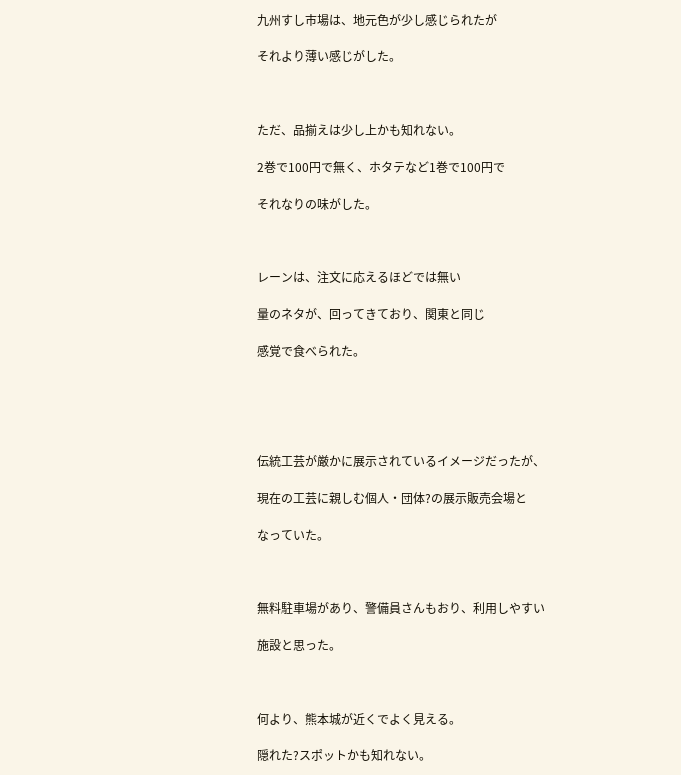九州すし市場は、地元色が少し感じられたが

それより薄い感じがした。



ただ、品揃えは少し上かも知れない。

2巻で100円で無く、ホタテなど1巻で100円で

それなりの味がした。



レーンは、注文に応えるほどでは無い

量のネタが、回ってきており、関東と同じ

感覚で食べられた。





伝統工芸が厳かに展示されているイメージだったが、

現在の工芸に親しむ個人・団体?の展示販売会場と

なっていた。



無料駐車場があり、警備員さんもおり、利用しやすい

施設と思った。



何より、熊本城が近くでよく見える。

隠れた?スポットかも知れない。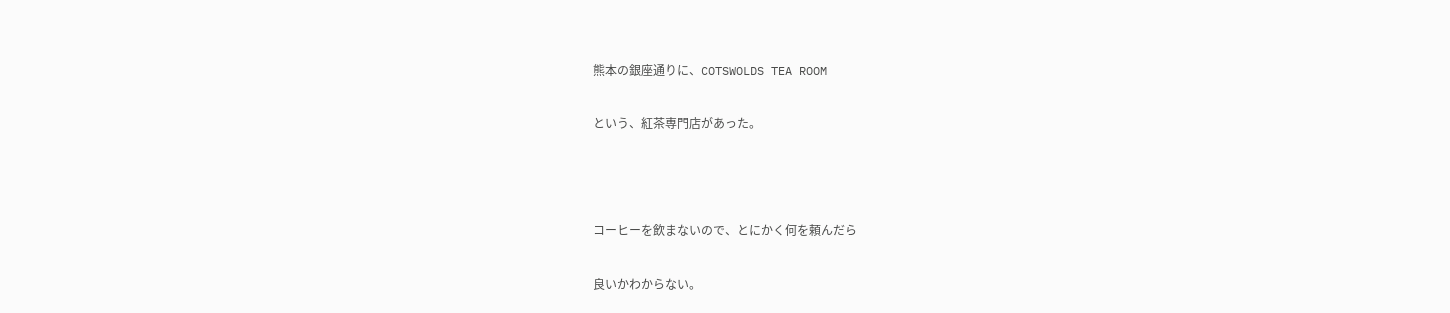熊本の銀座通りに、COTSWOLDS TEA ROOM

という、紅茶専門店があった。



コーヒーを飲まないので、とにかく何を頼んだら

良いかわからない。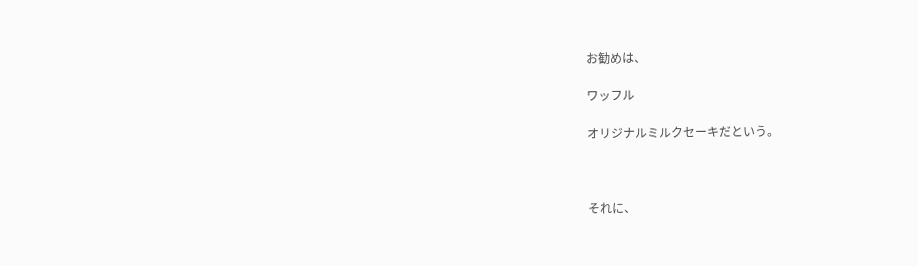お勧めは、

ワッフル

オリジナルミルクセーキだという。



それに、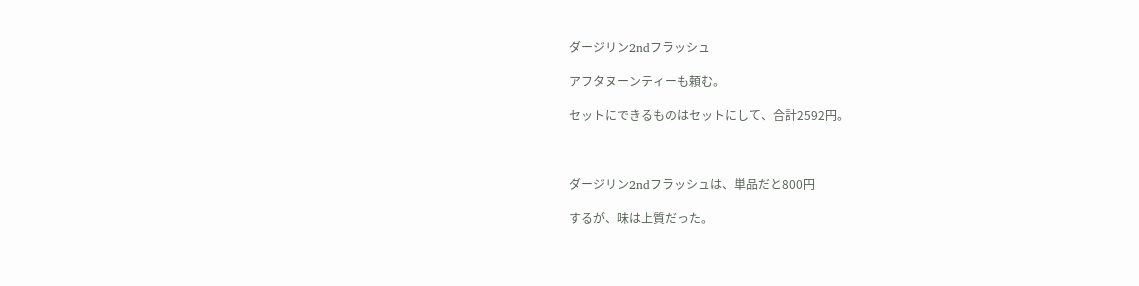ダージリン2ndフラッシュ

アフタヌーンティーも頼む。

セットにできるものはセットにして、合計2592円。



ダージリン2ndフラッシュは、単品だと800円

するが、味は上質だった。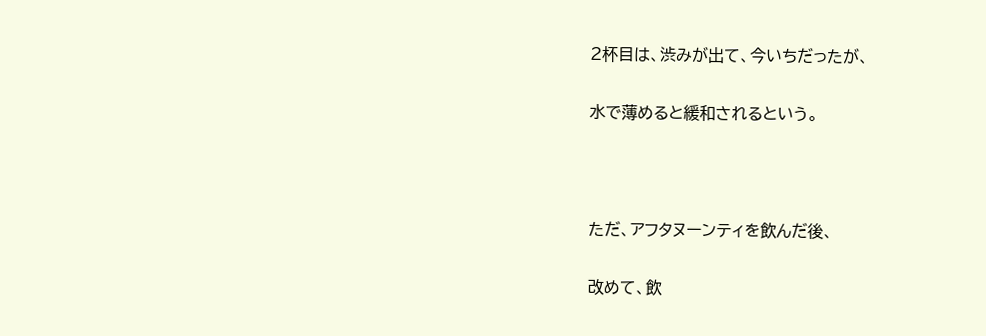2杯目は、渋みが出て、今いちだったが、

水で薄めると緩和されるという。



ただ、アフタヌーンティを飲んだ後、

改めて、飲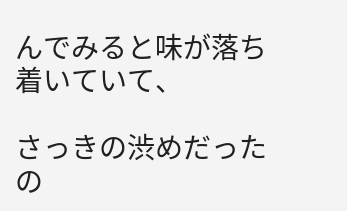んでみると味が落ち着いていて、

さっきの渋めだったの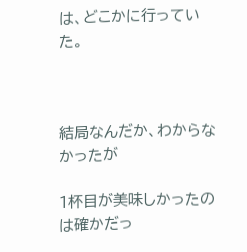は、どこかに行っていた。



結局なんだか、わからなかったが

1杯目が美味しかったのは確かだっ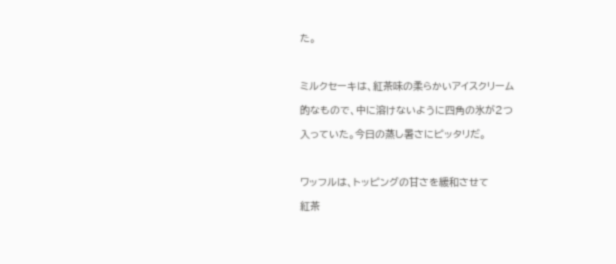た。



ミルクセーキは、紅茶味の柔らかいアイスクリーム

的なもので、中に溶けないように四角の氷が2つ

入っていた。今日の蒸し暑さにピッタリだ。



ワッフルは、トッピングの甘さを緩和させて

紅茶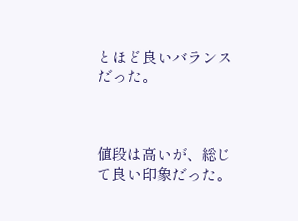とほど良いバランスだった。



値段は高いが、総じて良い印象だった。